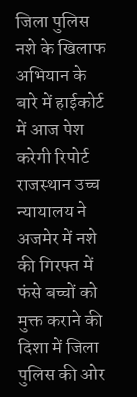जिला पुलिस नशे के खिलाफ अभियान के बारे में हाईकोर्ट में आज पेश करेगी रिपोर्ट
राजस्थान उच्च न्यायालय ने अजमेर में नशे की गिरफ्त में फंसे बच्चों को मुक्त कराने की दिशा में जिला पुलिस की ओर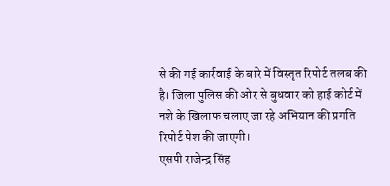से की गई कार्रवाई के बारे में विस्तृत रिपोर्ट तलब की है। जिला पुलिस की ओर से बुधवार को हाई कोर्ट में नशे के खिलाफ चलाए जा रहे अभियान की प्रगति रिपोर्ट पेश की जाएगी।
एसपी राजेन्द्र सिंह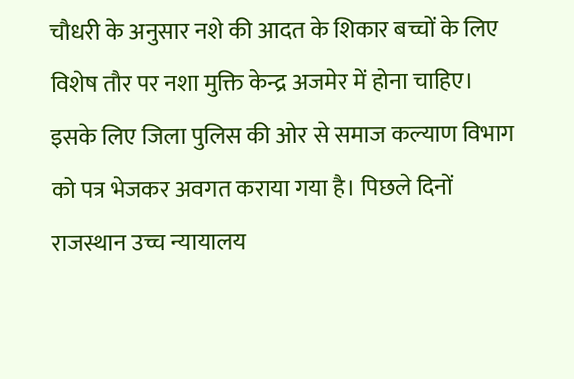चौधरी के अनुसार नशे की आदत के शिकार बच्चों के लिए विशेष तौर पर नशा मुक्ति केन्द्र अजमेर में होना चाहिए। इसके लिए जिला पुलिस की ओर से समाज कल्याण विभाग को पत्र भेजकर अवगत कराया गया है। पिछले दिनों राजस्थान उच्च न्यायालय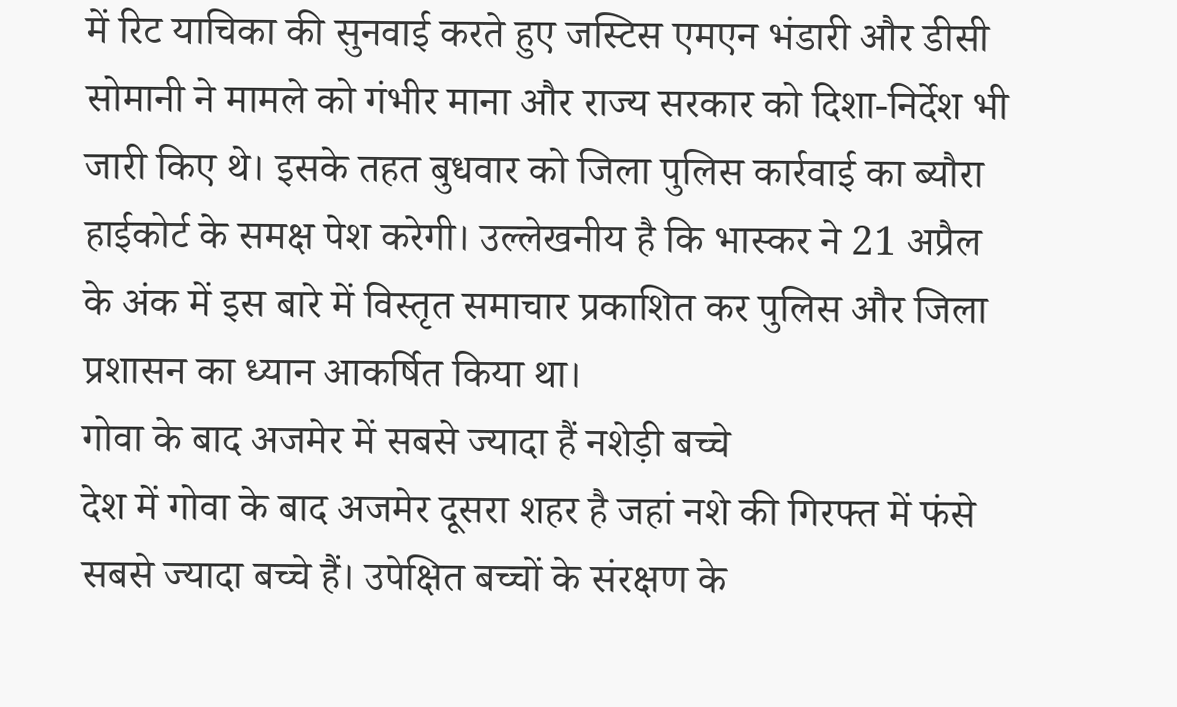में रिट याचिका की सुनवाई करते हुए जस्टिस एमएन भंडारी और डीसी सोमानी ने मामले को गंभीर माना और राज्य सरकार को दिशा-निर्देश भी जारी किए थे। इसके तहत बुधवार को जिला पुलिस कार्रवाई का ब्यौरा हाईकोर्ट के समक्ष पेश करेगी। उल्लेखनीय है कि भास्कर ने 21 अप्रैल के अंक में इस बारे में विस्तृत समाचार प्रकाशित कर पुलिस और जिला प्रशासन का ध्यान आकर्षित किया था।
गोवा के बाद अजमेर में सबसे ज्यादा हैं नशेड़ी बच्चे
देश में गोवा के बाद अजमेर दूसरा शहर है जहां नशे की गिरफ्त में फंसे सबसे ज्यादा बच्चे हैं। उपेक्षित बच्चों के संरक्षण के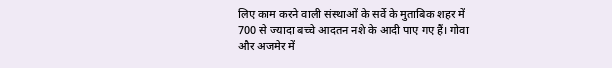लिए काम करने वाली संस्थाओं के सर्वे के मुताबिक शहर में 700 से ज्यादा बच्चे आदतन नशे के आदी पाए गए हैं। गोवा और अजमेर में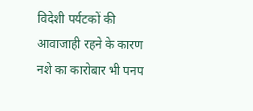विदेशी पर्यटकों की आवाजाही रहने के कारण नशे का कारोबार भी पनप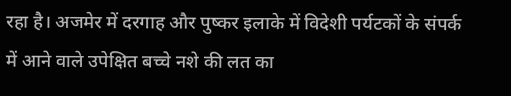रहा है। अजमेर में दरगाह और पुष्कर इलाके में विदेशी पर्यटकों के संपर्क में आने वाले उपेक्षित बच्चे नशे की लत का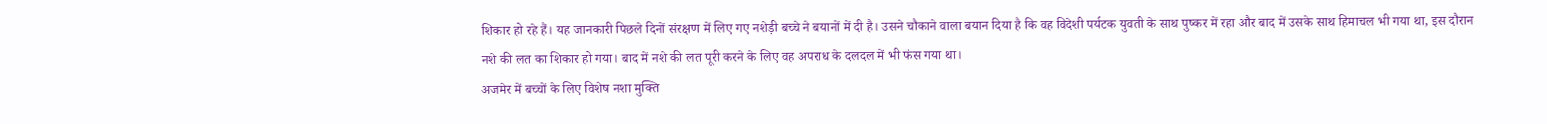शिकार हो रहे हैं। यह जानकारी पिछले दिनों संरक्षण में लिए गए नशेड़ी बच्चे ने बयानों में दी है। उसने चौकाने वाला बयान दिया है कि वह विदेशी पर्यटक युवती के साथ पुष्कर में रहा और बाद में उसके साथ हिमाचल भी गया था, इस दौरान नशे की लत का शिकार हो गया। बाद में नशे की लत पूरी करने के लिए वह अपराध के दलदल में भी फंस गया था।
अजमेर में बच्चों के लिए विशेष नशा मुक्ति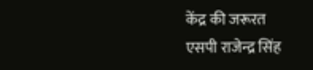केंद्र की जरूरत
एसपी राजेन्द्र सिंह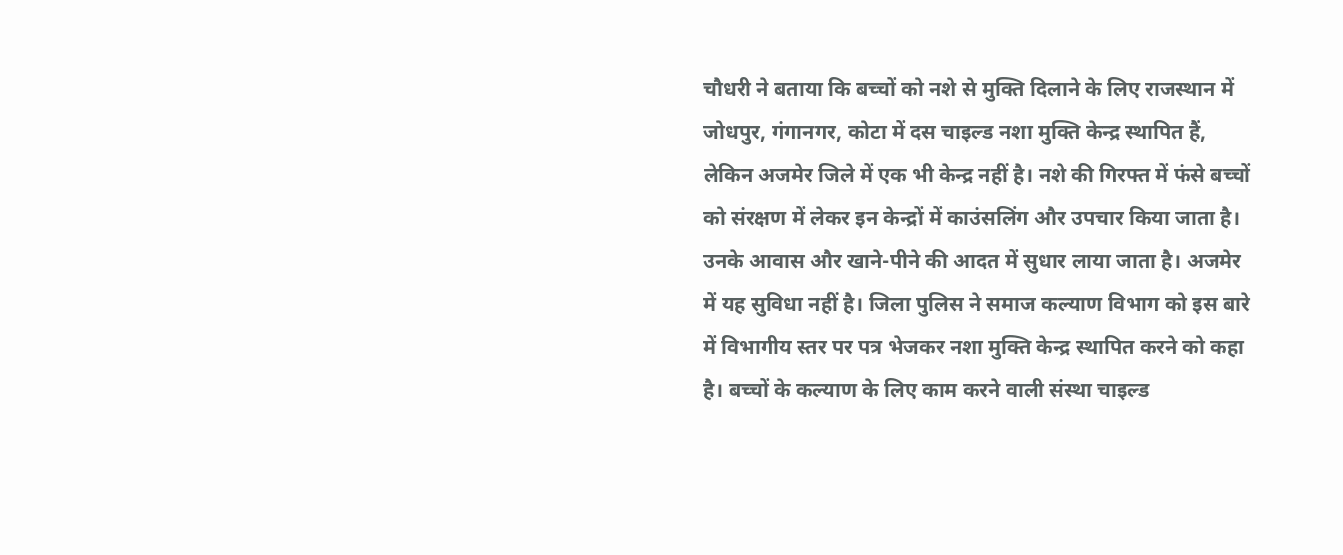चौधरी ने बताया कि बच्चों को नशे से मुक्ति दिलाने के लिए राजस्थान में जोधपुर, गंगानगर, कोटा में दस चाइल्ड नशा मुक्ति केन्द्र स्थापित हैं, लेकिन अजमेर जिले में एक भी केन्द्र नहीं है। नशे की गिरफ्त में फंसे बच्चों को संरक्षण में लेकर इन केन्द्रों में काउंसलिंग और उपचार किया जाता है। उनके आवास और खाने-पीने की आदत में सुधार लाया जाता है। अजमेर में यह सुविधा नहीं है। जिला पुलिस ने समाज कल्याण विभाग को इस बारे में विभागीय स्तर पर पत्र भेजकर नशा मुक्ति केन्द्र स्थापित करने को कहा है। बच्चों के कल्याण के लिए काम करने वाली संस्था चाइल्ड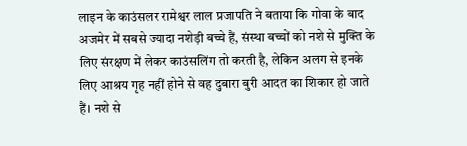लाइन के काउंसलर रामेश्वर लाल प्रजापति ने बताया कि गोवा के बाद अजमेर में सबसे ज्यादा नशेड़ी बच्चे हैं, संस्था बच्चों को नशे से मुक्ति के लिए संरक्षण में लेकर काउंसलिंग तो करती है, लेकिन अलग से इनके लिए आश्रय गृह नहीं होने से वह दुबारा बुरी आदत का शिकार हो जाते हैं। नशे से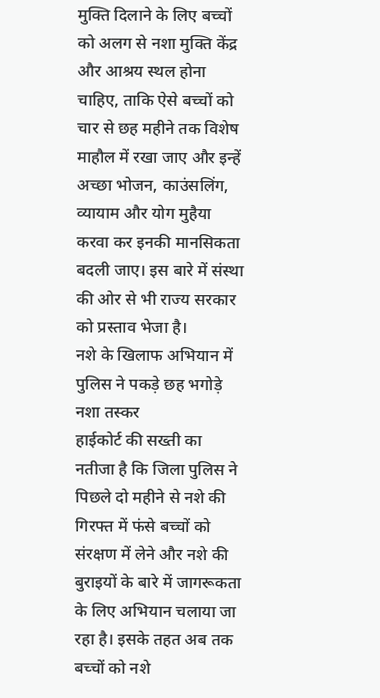मुक्ति दिलाने के लिए बच्चों को अलग से नशा मुक्ति केंद्र और आश्रय स्थल होना चाहिए, ताकि ऐसे बच्चों को चार से छह महीने तक विशेष माहौल में रखा जाए और इन्हें अच्छा भोजन, काउंसलिंग, व्यायाम और योग मुहैया करवा कर इनकी मानसिकता बदली जाए। इस बारे में संस्था की ओर से भी राज्य सरकार को प्रस्ताव भेजा है।
नशे के खिलाफ अभियान में पुलिस ने पकड़े छह भगोड़े नशा तस्कर
हाईकोर्ट की सख्ती का नतीजा है कि जिला पुलिस ने पिछले दो महीने से नशे की गिरफ्त में फंसे बच्चों को संरक्षण में लेने और नशे की बुराइयों के बारे में जागरूकता के लिए अभियान चलाया जा रहा है। इसके तहत अब तक बच्चों को नशे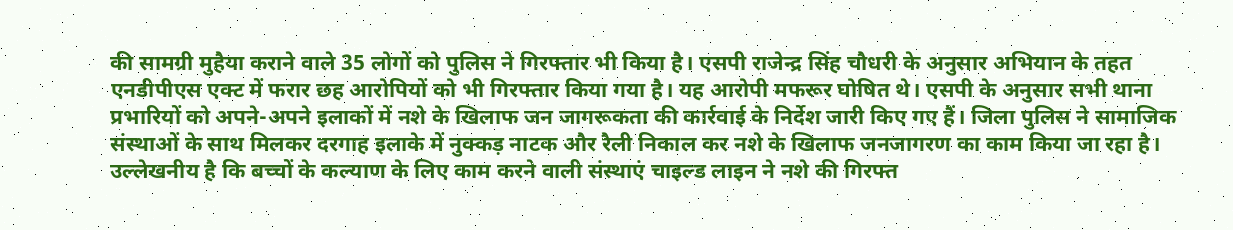की सामग्री मुहैया कराने वाले 35 लोगों को पुलिस ने गिरफ्तार भी किया है। एसपी राजेन्द्र सिंह चौधरी के अनुसार अभियान के तहत एनडीपीएस एक्ट में फरार छह आरोपियों को भी गिरफ्तार किया गया है। यह आरोपी मफरूर घोषित थे। एसपी के अनुसार सभी थाना प्रभारियों को अपने-अपने इलाकों में नशे के खिलाफ जन जागरूकता की कार्रवाई के निर्देश जारी किए गए हैं। जिला पुलिस ने सामाजिक संस्थाओं के साथ मिलकर दरगाह इलाके में नुक्कड़ नाटक और रैली निकाल कर नशे के खिलाफ जनजागरण का काम किया जा रहा है। उल्लेखनीय है कि बच्चों के कल्याण के लिए काम करने वाली संस्थाएं चाइल्ड लाइन ने नशे की गिरफ्त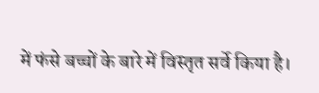में फंसे बच्चों के बारे में विस्तृत सर्वे किया है।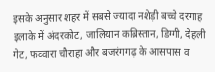इसके अनुसार शहर में सबसे ज्यादा नशेड़ी बच्चे दरगाह इलाके में अंदरकोट, जालियान कब्रिस्तान, डिग्गी, देहली गेट, फव्वारा चौराहा और बजरंगगढ़ के आसपास व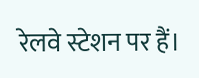रेलवे स्टेशन पर हैं।